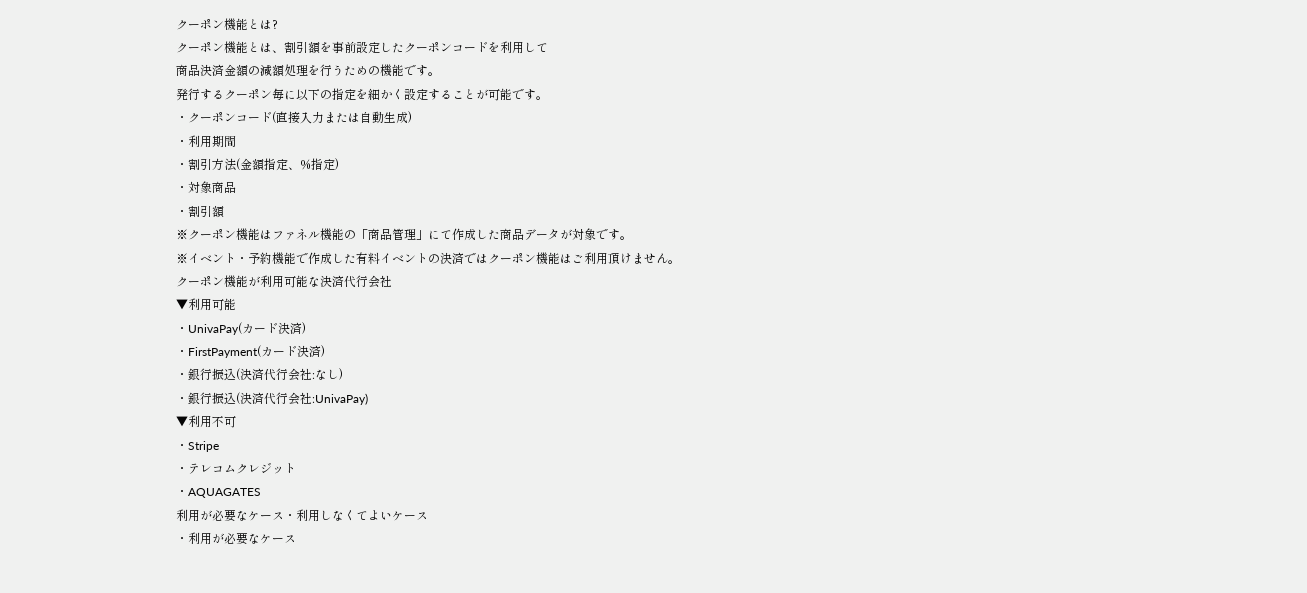クーポン機能とは?
クーポン機能とは、割引額を事前設定したクーポンコードを利用して
商品決済金額の減額処理を行うための機能です。
発行するクーポン毎に以下の指定を細かく設定することが可能です。
・クーポンコード(直接入力または自動生成)
・利用期間
・割引方法(金額指定、%指定)
・対象商品
・割引額
※クーポン機能はファネル機能の「商品管理」にて作成した商品データが対象です。
※イベント・予約機能で作成した有料イベントの決済ではクーポン機能はご利用頂けません。
クーポン機能が利用可能な決済代行会社
▼利用可能
・UnivaPay(カード決済)
・FirstPayment(カード決済)
・銀行振込(決済代行会社:なし)
・銀行振込(決済代行会社:UnivaPay)
▼利用不可
・Stripe
・テレコムクレジット
・AQUAGATES
利用が必要なケース・利用しなくてよいケース
・利用が必要なケース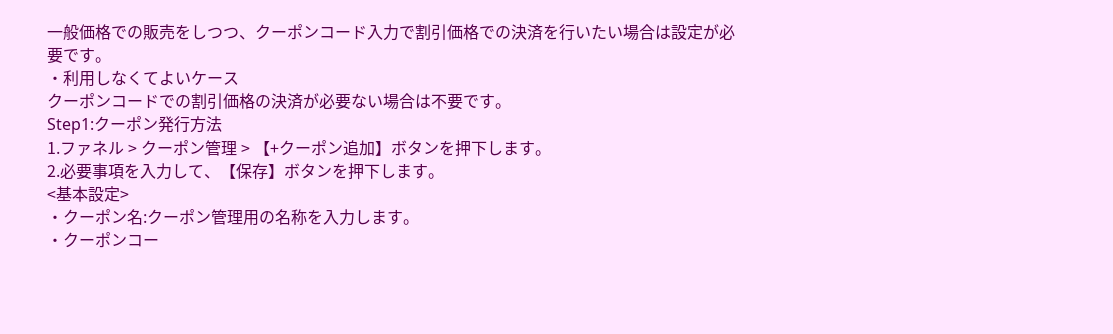一般価格での販売をしつつ、クーポンコード入力で割引価格での決済を行いたい場合は設定が必要です。
・利用しなくてよいケース
クーポンコードでの割引価格の決済が必要ない場合は不要です。
Step1:クーポン発行方法
1.ファネル > クーポン管理 > 【+クーポン追加】ボタンを押下します。
2.必要事項を入力して、【保存】ボタンを押下します。
<基本設定>
・クーポン名:クーポン管理用の名称を入力します。
・クーポンコー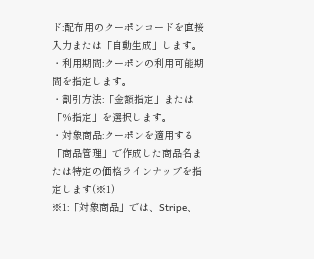ド:配布用のクーポンコードを直接入力または「自動生成」します。
・利用期間:クーポンの利用可能期間を指定します。
・割引方法:「金額指定」または「%指定」を選択します。
・対象商品:クーポンを適用する「商品管理」で作成した商品名または特定の価格ラインナップを指定します(※1)
※1:「対象商品」では、Stripe、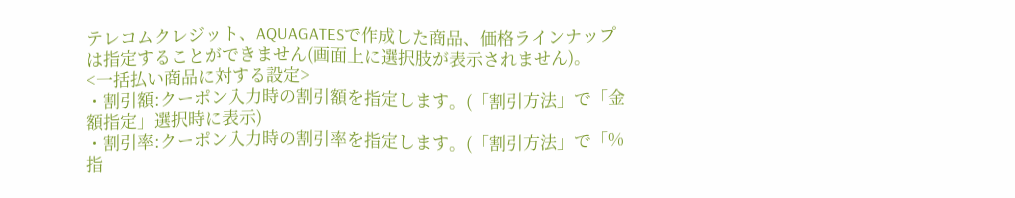テレコムクレジット、AQUAGATESで作成した商品、価格ラインナップは指定することができません(画面上に選択肢が表示されません)。
<一括払い商品に対する設定>
・割引額:クーポン入力時の割引額を指定します。(「割引方法」で「金額指定」選択時に表示)
・割引率:クーポン入力時の割引率を指定します。(「割引方法」で「%指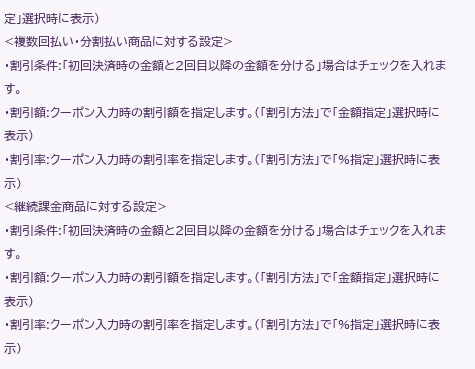定」選択時に表示)
<複数回払い・分割払い商品に対する設定>
・割引条件:「初回決済時の金額と2回目以降の金額を分ける」場合はチェックを入れます。
・割引額:クーポン入力時の割引額を指定します。(「割引方法」で「金額指定」選択時に表示)
・割引率:クーポン入力時の割引率を指定します。(「割引方法」で「%指定」選択時に表示)
<継続課金商品に対する設定>
・割引条件:「初回決済時の金額と2回目以降の金額を分ける」場合はチェックを入れます。
・割引額:クーポン入力時の割引額を指定します。(「割引方法」で「金額指定」選択時に表示)
・割引率:クーポン入力時の割引率を指定します。(「割引方法」で「%指定」選択時に表示)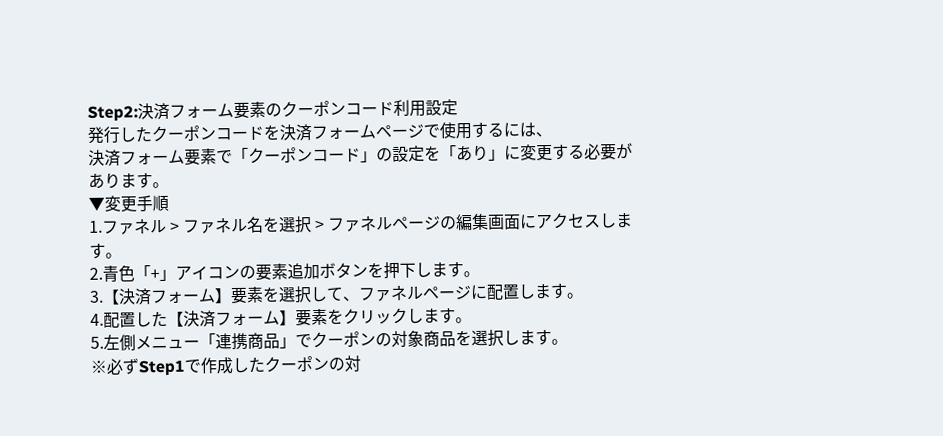Step2:決済フォーム要素のクーポンコード利用設定
発行したクーポンコードを決済フォームページで使用するには、
決済フォーム要素で「クーポンコード」の設定を「あり」に変更する必要があります。
▼変更手順
1.ファネル > ファネル名を選択 > ファネルページの編集画面にアクセスします。
2.青色「+」アイコンの要素追加ボタンを押下します。
3.【決済フォーム】要素を選択して、ファネルページに配置します。
4.配置した【決済フォーム】要素をクリックします。
5.左側メニュー「連携商品」でクーポンの対象商品を選択します。
※必ずStep1で作成したクーポンの対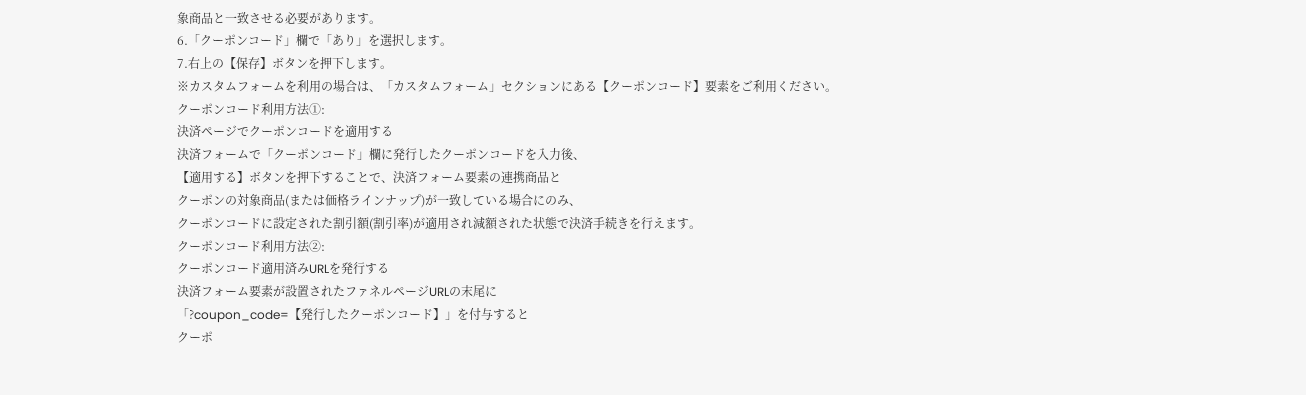象商品と一致させる必要があります。
6.「クーポンコード」欄で「あり」を選択します。
7.右上の【保存】ボタンを押下します。
※カスタムフォームを利用の場合は、「カスタムフォーム」セクションにある【クーポンコード】要素をご利用ください。
クーポンコード利用方法①:
決済ページでクーポンコードを適用する
決済フォームで「クーポンコード」欄に発行したクーポンコードを入力後、
【適用する】ボタンを押下することで、決済フォーム要素の連携商品と
クーポンの対象商品(または価格ラインナップ)が一致している場合にのみ、
クーポンコードに設定された割引額(割引率)が適用され減額された状態で決済手続きを行えます。
クーポンコード利用方法②:
クーポンコード適用済みURLを発行する
決済フォーム要素が設置されたファネルページURLの末尾に
「?coupon_code=【発行したクーポンコード】」を付与すると
クーポ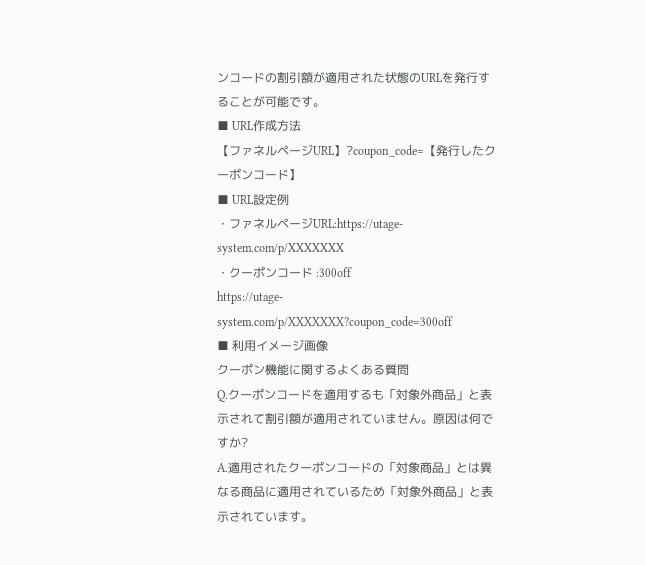ンコードの割引額が適用された状態のURLを発行することが可能です。
■ URL作成方法
【ファネルページURL】?coupon_code=【発行したクーポンコード】
■ URL設定例
・ファネルページURL:https://utage-system.com/p/XXXXXXX
・クーポンコード :300off
https://utage-system.com/p/XXXXXXX?coupon_code=300off
■ 利用イメージ画像
クーポン機能に関するよくある質問
Q.クーポンコードを適用するも「対象外商品」と表示されて割引額が適用されていません。原因は何ですか?
A.適用されたクーポンコードの「対象商品」とは異なる商品に適用されているため「対象外商品」と表示されています。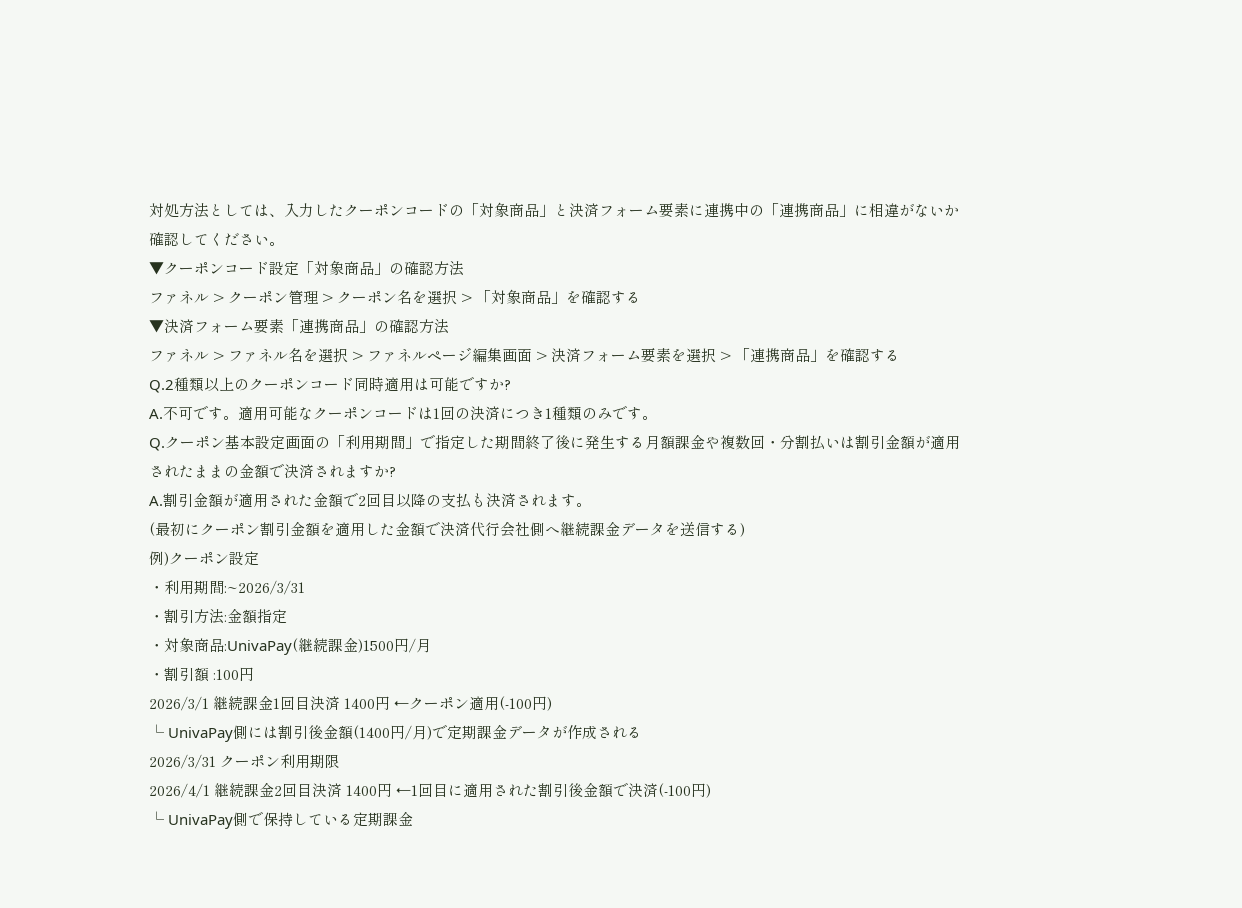対処方法としては、入力したクーポンコードの「対象商品」と決済フォーム要素に連携中の「連携商品」に相違がないか確認してください。
▼クーポンコード設定「対象商品」の確認方法
ファネル > クーポン管理 > クーポン名を選択 > 「対象商品」を確認する
▼決済フォーム要素「連携商品」の確認方法
ファネル > ファネル名を選択 > ファネルページ編集画面 > 決済フォーム要素を選択 > 「連携商品」を確認する
Q.2種類以上のクーポンコード同時適用は可能ですか?
A.不可です。適用可能なクーポンコードは1回の決済につき1種類のみです。
Q.クーポン基本設定画面の「利用期間」で指定した期間終了後に発生する月額課金や複数回・分割払いは割引金額が適用されたままの金額で決済されますか?
A.割引金額が適用された金額で2回目以降の支払も決済されます。
(最初にクーポン割引金額を適用した金額で決済代行会社側へ継続課金データを送信する)
例)クーポン設定
・利用期間:~2026/3/31
・割引方法:金額指定
・対象商品:UnivaPay(継続課金)1500円/月
・割引額 :100円
2026/3/1 継続課金1回目決済 1400円 ←クーポン適用(-100円)
└ UnivaPay側には割引後金額(1400円/月)で定期課金データが作成される
2026/3/31 クーポン利用期限
2026/4/1 継続課金2回目決済 1400円 ←1回目に適用された割引後金額で決済(-100円)
└ UnivaPay側で保持している定期課金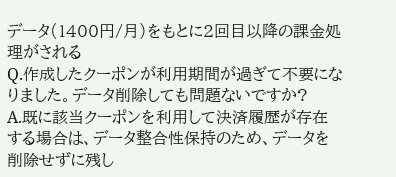データ(1400円/月)をもとに2回目以降の課金処理がされる
Q.作成したクーポンが利用期間が過ぎて不要になりました。データ削除しても問題ないですか?
A.既に該当クーポンを利用して決済履歴が存在する場合は、データ整合性保持のため、データを削除せずに残し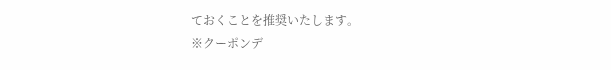ておくことを推奨いたします。
※クーポンデ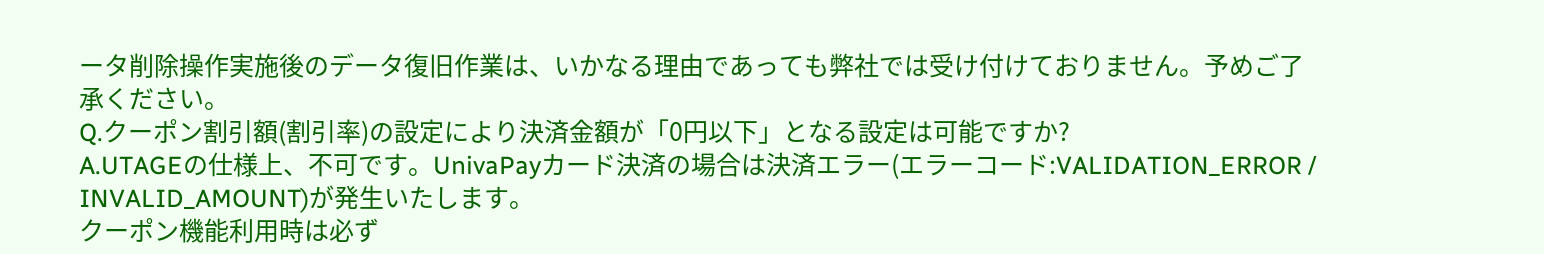ータ削除操作実施後のデータ復旧作業は、いかなる理由であっても弊社では受け付けておりません。予めご了承ください。
Q.クーポン割引額(割引率)の設定により決済金額が「0円以下」となる設定は可能ですか?
A.UTAGEの仕様上、不可です。UnivaPayカード決済の場合は決済エラー(エラーコード:VALIDATION_ERROR / INVALID_AMOUNT)が発生いたします。
クーポン機能利用時は必ず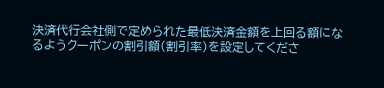決済代行会社側で定められた最低決済金額を上回る額になるようクーポンの割引額(割引率)を設定してくださ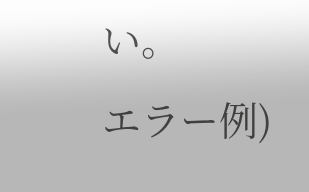い。
エラー例)